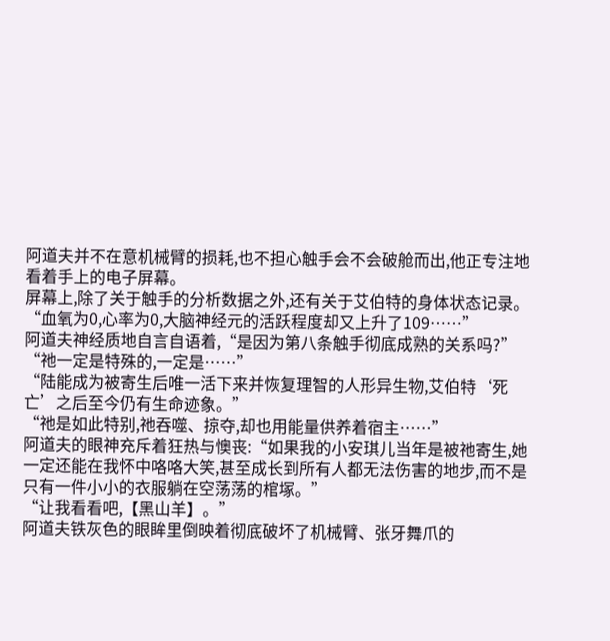阿道夫并不在意机械臂的损耗,也不担心触手会不会破舱而出,他正专注地看着手上的电子屏幕。
屏幕上,除了关于触手的分析数据之外,还有关于艾伯特的身体状态记录。
“血氧为0,心率为0,大脑神经元的活跃程度却又上升了109……”
阿道夫神经质地自言自语着,“是因为第八条触手彻底成熟的关系吗?”
“祂一定是特殊的,一定是……”
“陆能成为被寄生后唯一活下来并恢复理智的人形异生物,艾伯特‘死亡’之后至今仍有生命迹象。”
“祂是如此特别,祂吞噬、掠夺,却也用能量供养着宿主……”
阿道夫的眼神充斥着狂热与懊丧:“如果我的小安琪儿当年是被祂寄生,她一定还能在我怀中咯咯大笑,甚至成长到所有人都无法伤害的地步,而不是只有一件小小的衣服躺在空荡荡的棺塚。”
“让我看看吧,【黑山羊】。”
阿道夫铁灰色的眼眸里倒映着彻底破坏了机械臂、张牙舞爪的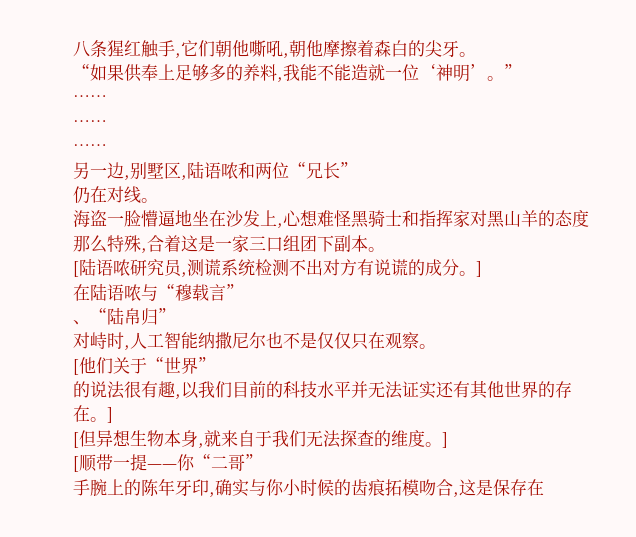八条猩红触手,它们朝他嘶吼,朝他摩擦着森白的尖牙。
“如果供奉上足够多的养料,我能不能造就一位‘神明’。”
……
……
……
另一边,别墅区,陆语哝和两位“兄长”
仍在对线。
海盗一脸懵逼地坐在沙发上,心想难怪黑骑士和指挥家对黑山羊的态度那么特殊,合着这是一家三口组团下副本。
[陆语哝研究员,测谎系统检测不出对方有说谎的成分。]
在陆语哝与“穆载言”
、“陆帛归”
对峙时,人工智能纳撒尼尔也不是仅仅只在观察。
[他们关于“世界”
的说法很有趣,以我们目前的科技水平并无法证实还有其他世界的存在。]
[但异想生物本身,就来自于我们无法探查的维度。]
[顺带一提——你“二哥”
手腕上的陈年牙印,确实与你小时候的齿痕拓模吻合,这是保存在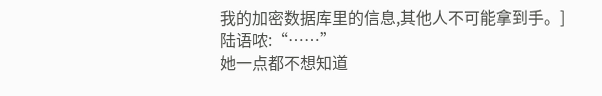我的加密数据库里的信息,其他人不可能拿到手。]
陆语哝:“……”
她一点都不想知道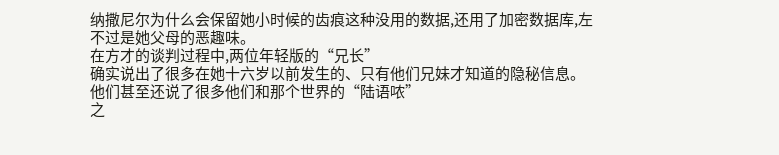纳撒尼尔为什么会保留她小时候的齿痕这种没用的数据,还用了加密数据库,左不过是她父母的恶趣味。
在方才的谈判过程中,两位年轻版的“兄长”
确实说出了很多在她十六岁以前发生的、只有他们兄妹才知道的隐秘信息。
他们甚至还说了很多他们和那个世界的“陆语哝”
之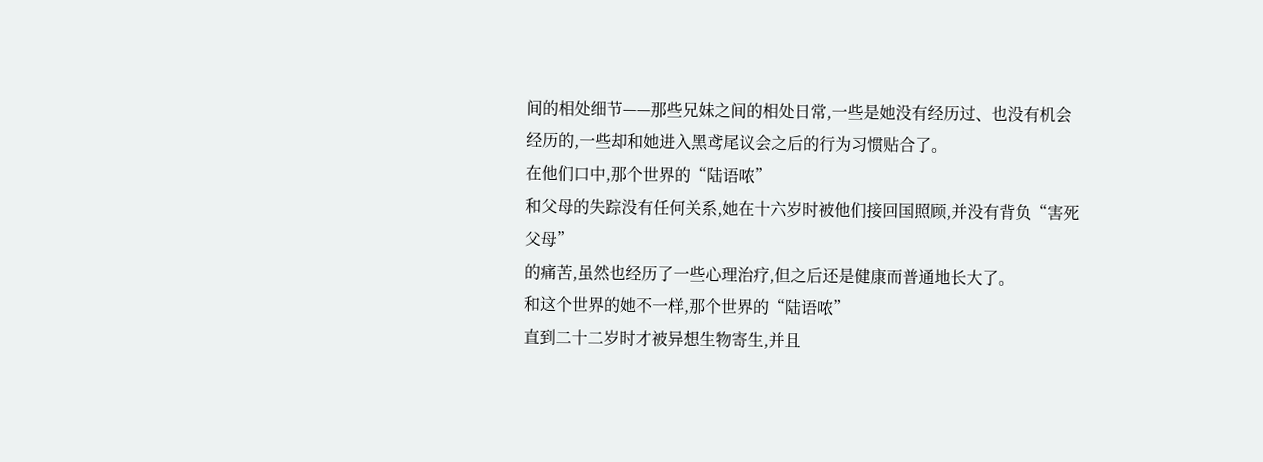间的相处细节——那些兄妹之间的相处日常,一些是她没有经历过、也没有机会经历的,一些却和她进入黑鸢尾议会之后的行为习惯贴合了。
在他们口中,那个世界的“陆语哝”
和父母的失踪没有任何关系,她在十六岁时被他们接回国照顾,并没有背负“害死父母”
的痛苦,虽然也经历了一些心理治疗,但之后还是健康而普通地长大了。
和这个世界的她不一样,那个世界的“陆语哝”
直到二十二岁时才被异想生物寄生,并且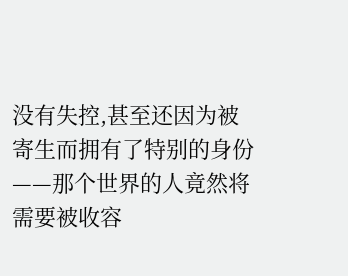没有失控,甚至还因为被寄生而拥有了特别的身份——那个世界的人竟然将需要被收容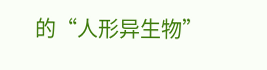的“人形异生物”